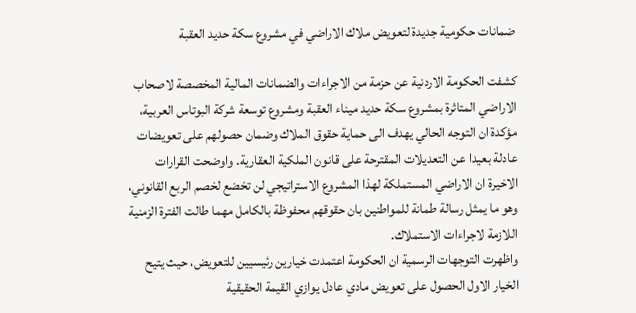ضمانات حكومية جديدة لتعويض ملاك الاراضي في مشروع سكة حديد العقبة

كشفت الحكومة الاردنية عن حزمة من الاجراءات والضمانات المالية المخصصة لاصحاب الاراضي المتاثرة بمشروع سكة حديد ميناء العقبة ومشروع توسعة شركة البوتاس العربية، مؤكدة ان التوجه الحالي يهدف الى حماية حقوق الملاك وضمان حصولهم على تعويضات عادلة بعيدا عن التعديلات المقترحة على قانون الملكية العقارية. واوضحت القرارات الاخيرة ان الاراضي المستملكة لهذا المشروع الاستراتيجي لن تخضع لخصم الربع القانوني، وهو ما يمثل رسالة طمانة للمواطنين بان حقوقهم محفوظة بالكامل مهما طالت الفترة الزمنية اللازمة لاجراءات الاستملاك.
واظهرت التوجهات الرسمية ان الحكومة اعتمدت خيارين رئيسيين للتعويض، حيث يتيح الخيار الاول الحصول على تعويض مادي عادل يوازي القيمة الحقيقية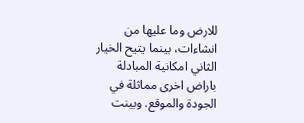للارض وما عليها من انشاءات، بينما يتيح الخيار الثاني امكانية المبادلة باراض اخرى مماثلة في الجودة والموقع. وبينت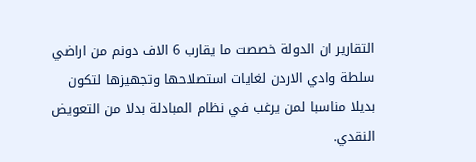التقارير ان الدولة خصصت ما يقارب 6 الاف دونم من اراضي سلطة وادي الاردن لغايات استصلاحها وتجهيزها لتكون بديلا مناسبا لمن يرغب في نظام المبادلة بدلا من التعويض النقدي.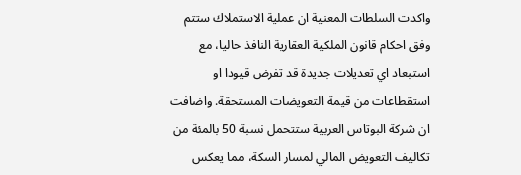واكدت السلطات المعنية ان عملية الاستملاك ستتم وفق احكام قانون الملكية العقارية النافذ حاليا، مع استبعاد اي تعديلات جديدة قد تفرض قيودا او استقطاعات من قيمة التعويضات المستحقة. واضافت ان شركة البوتاس العربية ستتحمل نسبة 50 بالمئة من تكاليف التعويض المالي لمسار السكة، مما يعكس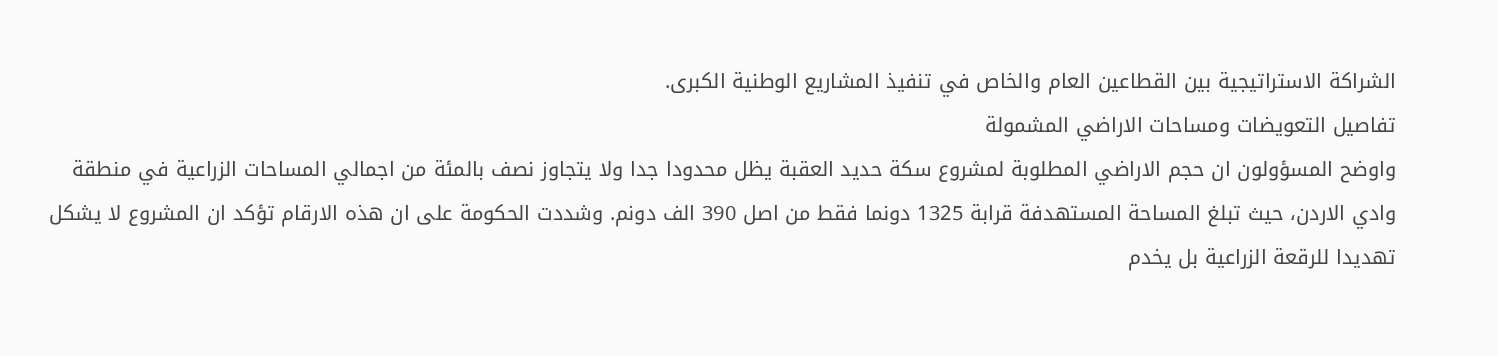الشراكة الاستراتيجية بين القطاعين العام والخاص في تنفيذ المشاريع الوطنية الكبرى.
تفاصيل التعويضات ومساحات الاراضي المشمولة
واوضح المسؤولون ان حجم الاراضي المطلوبة لمشروع سكة حديد العقبة يظل محدودا جدا ولا يتجاوز نصف بالمئة من اجمالي المساحات الزراعية في منطقة وادي الاردن، حيث تبلغ المساحة المستهدفة قرابة 1325 دونما فقط من اصل 390 الف دونم. وشددت الحكومة على ان هذه الارقام تؤكد ان المشروع لا يشكل تهديدا للرقعة الزراعية بل يخدم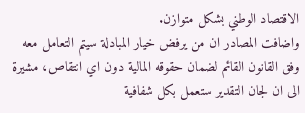الاقتصاد الوطني بشكل متوازن.
واضافت المصادر ان من يرفض خيار المبادلة سيتم التعامل معه وفق القانون القائم لضمان حقوقه المالية دون اي انتقاص، مشيرة الى ان لجان التقدير ستعمل بكل شفافية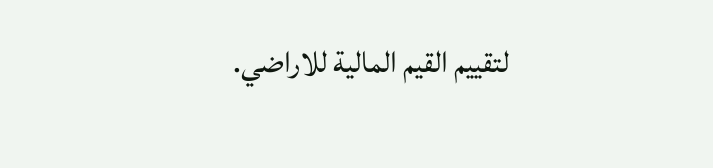لتقييم القيم المالية للاراضي.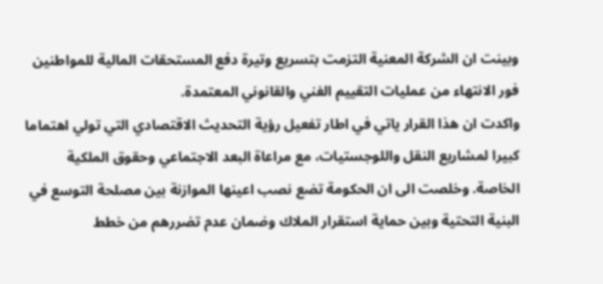وبينت ان الشركة المعنية التزمت بتسريع وتيرة دفع المستحقات المالية للمواطنين فور الانتهاء من عمليات التقييم الفني والقانوني المعتمدة.
واكدت ان هذا القرار ياتي في اطار تفعيل رؤية التحديث الاقتصادي التي تولي اهتماما كبيرا لمشاريع النقل واللوجستيات، مع مراعاة البعد الاجتماعي وحقوق الملكية الخاصة. وخلصت الى ان الحكومة تضع نصب اعينها الموازنة بين مصلحة التوسع في البنية التحتية وبين حماية استقرار الملاك وضمان عدم تضررهم من خطط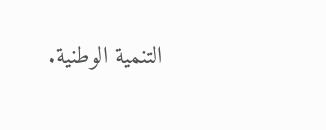التنمية الوطنية.